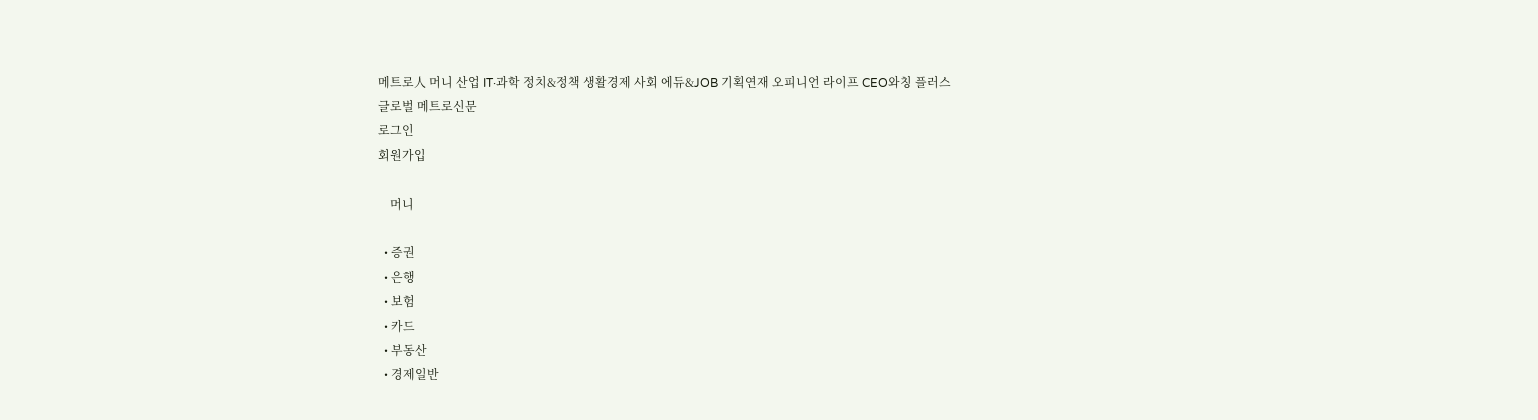메트로人 머니 산업 IT·과학 정치&정책 생활경제 사회 에듀&JOB 기획연재 오피니언 라이프 CEO와칭 플러스
글로벌 메트로신문
로그인
회원가입

    머니

  • 증권
  • 은행
  • 보험
  • 카드
  • 부동산
  • 경제일반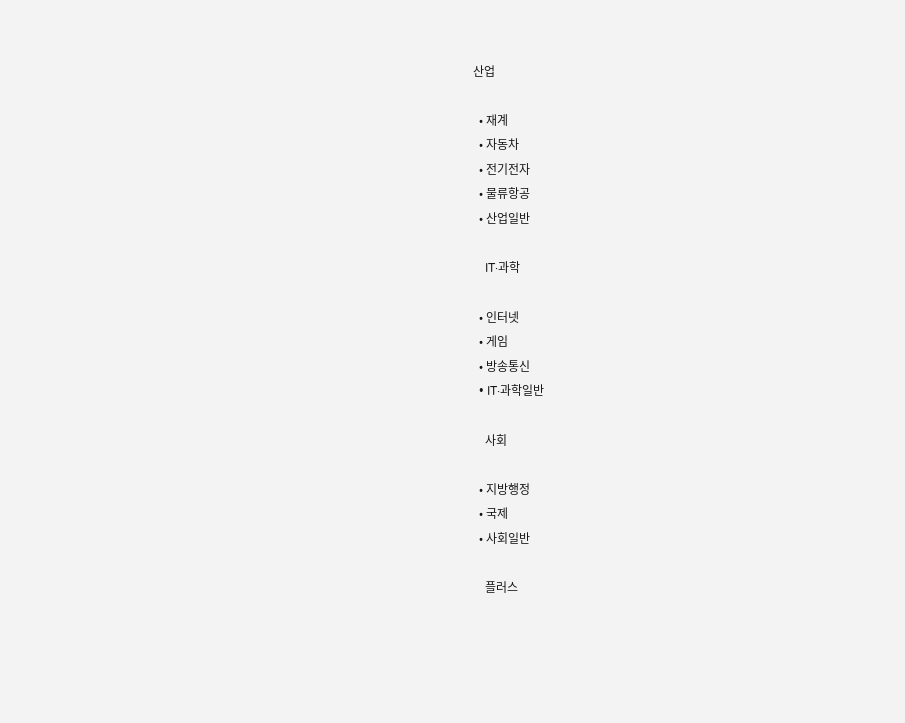산업

  • 재계
  • 자동차
  • 전기전자
  • 물류항공
  • 산업일반

    IT·과학

  • 인터넷
  • 게임
  • 방송통신
  • IT·과학일반

    사회

  • 지방행정
  • 국제
  • 사회일반

    플러스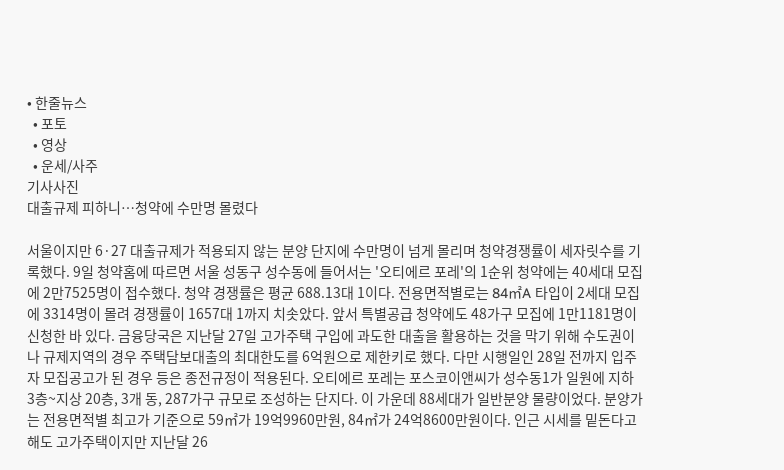• 한줄뉴스
  • 포토
  • 영상
  • 운세/사주
기사사진
대출규제 피하니…청약에 수만명 몰렸다

서울이지만 6·27 대출규제가 적용되지 않는 분양 단지에 수만명이 넘게 몰리며 청약경쟁률이 세자릿수를 기록했다. 9일 청약홈에 따르면 서울 성동구 성수동에 들어서는 '오티에르 포레'의 1순위 청약에는 40세대 모집에 2만7525명이 접수했다. 청약 경쟁률은 평균 688.13대 1이다. 전용면적별로는 84㎡A 타입이 2세대 모집에 3314명이 몰려 경쟁률이 1657대 1까지 치솟았다. 앞서 특별공급 청약에도 48가구 모집에 1만1181명이 신청한 바 있다. 금융당국은 지난달 27일 고가주택 구입에 과도한 대출을 활용하는 것을 막기 위해 수도권이나 규제지역의 경우 주택담보대출의 최대한도를 6억원으로 제한키로 했다. 다만 시행일인 28일 전까지 입주자 모집공고가 된 경우 등은 종전규정이 적용된다. 오티에르 포레는 포스코이앤씨가 성수동1가 일원에 지하 3층~지상 20층, 3개 동, 287가구 규모로 조성하는 단지다. 이 가운데 88세대가 일반분양 물량이었다. 분양가는 전용면적별 최고가 기준으로 59㎡가 19억9960만원, 84㎡가 24억8600만원이다. 인근 시세를 밑돈다고 해도 고가주택이지만 지난달 26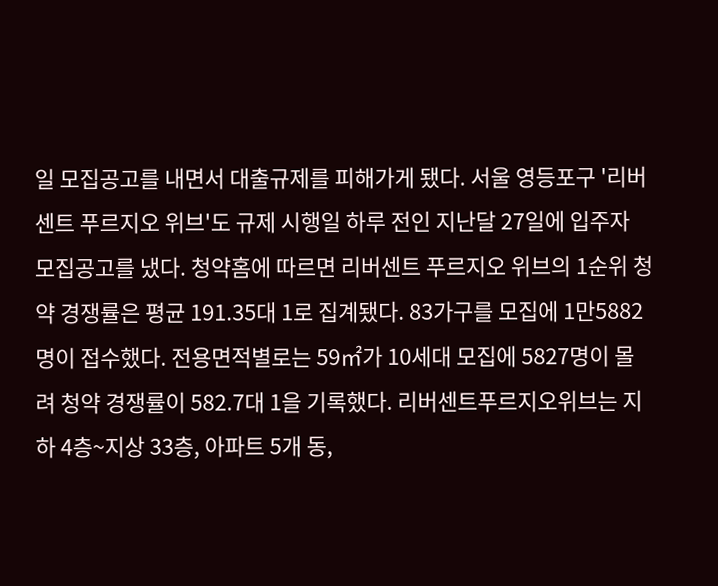일 모집공고를 내면서 대출규제를 피해가게 됐다. 서울 영등포구 '리버센트 푸르지오 위브'도 규제 시행일 하루 전인 지난달 27일에 입주자 모집공고를 냈다. 청약홈에 따르면 리버센트 푸르지오 위브의 1순위 청약 경쟁률은 평균 191.35대 1로 집계됐다. 83가구를 모집에 1만5882명이 접수했다. 전용면적별로는 59㎡가 10세대 모집에 5827명이 몰려 청약 경쟁률이 582.7대 1을 기록했다. 리버센트푸르지오위브는 지하 4층~지상 33층, 아파트 5개 동,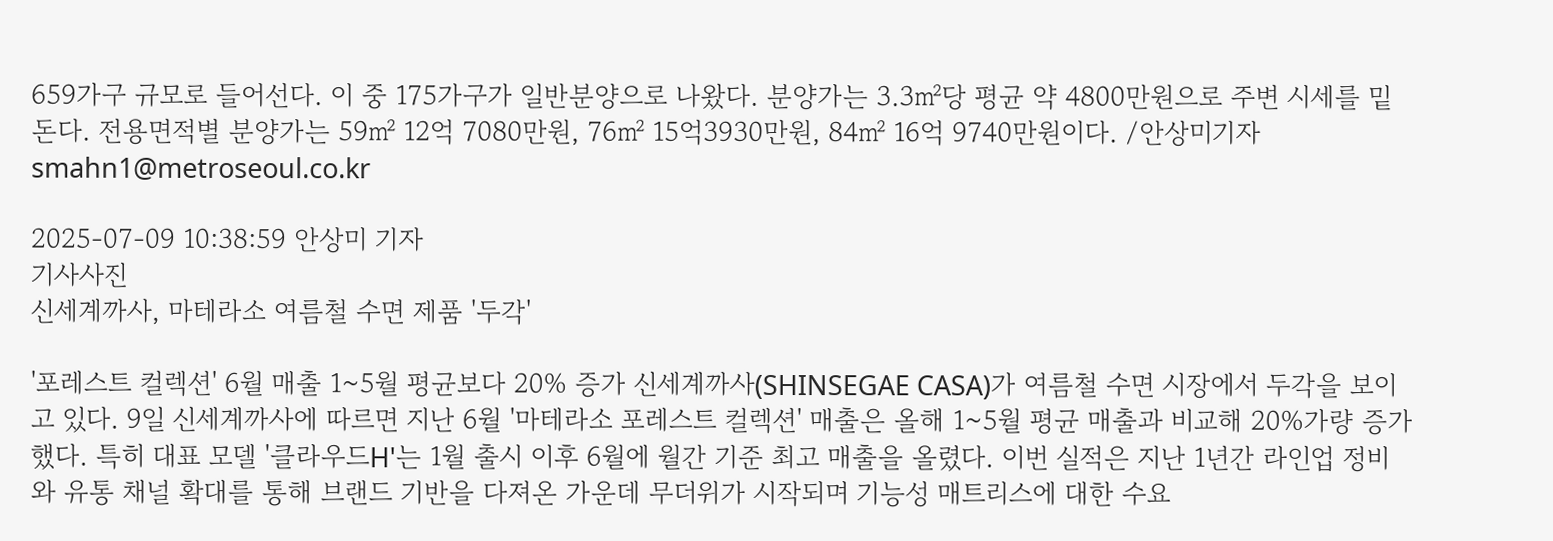659가구 규모로 들어선다. 이 중 175가구가 일반분양으로 나왔다. 분양가는 3.3㎡당 평균 약 4800만원으로 주변 시세를 밑돈다. 전용면적별 분양가는 59㎡ 12억 7080만원, 76㎡ 15억3930만원, 84㎡ 16억 9740만원이다. /안상미기자 smahn1@metroseoul.co.kr

2025-07-09 10:38:59 안상미 기자
기사사진
신세계까사, 마테라소 여름철 수면 제품 '두각'

'포레스트 컬렉션' 6월 매출 1~5월 평균보다 20% 증가 신세계까사(SHINSEGAE CASA)가 여름철 수면 시장에서 두각을 보이고 있다. 9일 신세계까사에 따르면 지난 6월 '마테라소 포레스트 컬렉션' 매출은 올해 1~5월 평균 매출과 비교해 20%가량 증가했다. 특히 대표 모델 '클라우드H'는 1월 출시 이후 6월에 월간 기준 최고 매출을 올렸다. 이번 실적은 지난 1년간 라인업 정비와 유통 채널 확대를 통해 브랜드 기반을 다져온 가운데 무더위가 시작되며 기능성 매트리스에 대한 수요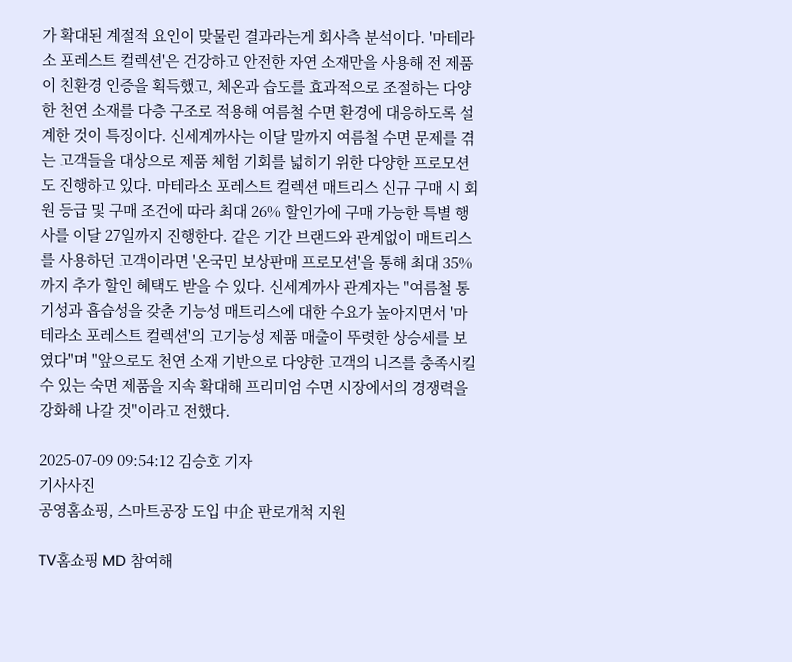가 확대된 계절적 요인이 맞물린 결과라는게 회사측 분석이다. '마테라소 포레스트 컬렉션'은 건강하고 안전한 자연 소재만을 사용해 전 제품이 친환경 인증을 획득했고, 체온과 습도를 효과적으로 조절하는 다양한 천연 소재를 다층 구조로 적용해 여름철 수면 환경에 대응하도록 설계한 것이 특징이다. 신세계까사는 이달 말까지 여름철 수면 문제를 겪는 고객들을 대상으로 제품 체험 기회를 넓히기 위한 다양한 프로모션도 진행하고 있다. 마테라소 포레스트 컬렉션 매트리스 신규 구매 시 회원 등급 및 구매 조건에 따라 최대 26% 할인가에 구매 가능한 특별 행사를 이달 27일까지 진행한다. 같은 기간 브랜드와 관계없이 매트리스를 사용하던 고객이라면 '온국민 보상판매 프로모션'을 통해 최대 35%까지 추가 할인 혜택도 받을 수 있다. 신세계까사 관계자는 "여름철 통기성과 흡습성을 갖춘 기능성 매트리스에 대한 수요가 높아지면서 '마테라소 포레스트 컬렉션'의 고기능성 제품 매출이 뚜렷한 상승세를 보였다"며 "앞으로도 천연 소재 기반으로 다양한 고객의 니즈를 충족시킬 수 있는 숙면 제품을 지속 확대해 프리미엄 수면 시장에서의 경쟁력을 강화해 나갈 것"이라고 전했다.

2025-07-09 09:54:12 김승호 기자
기사사진
공영홈쇼핑, 스마트공장 도입 中企 판로개척 지원

TV홈쇼핑 MD 참여해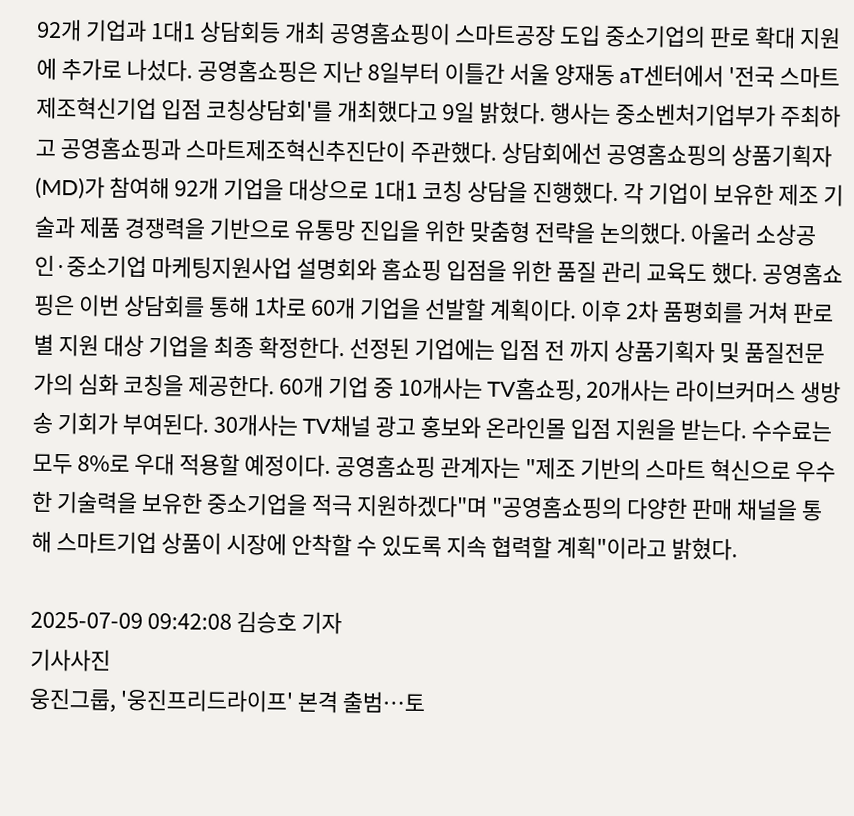92개 기업과 1대1 상담회등 개최 공영홈쇼핑이 스마트공장 도입 중소기업의 판로 확대 지원에 추가로 나섰다. 공영홈쇼핑은 지난 8일부터 이틀간 서울 양재동 aT센터에서 '전국 스마트제조혁신기업 입점 코칭상담회'를 개최했다고 9일 밝혔다. 행사는 중소벤처기업부가 주최하고 공영홈쇼핑과 스마트제조혁신추진단이 주관했다. 상담회에선 공영홈쇼핑의 상품기획자(MD)가 참여해 92개 기업을 대상으로 1대1 코칭 상담을 진행했다. 각 기업이 보유한 제조 기술과 제품 경쟁력을 기반으로 유통망 진입을 위한 맞춤형 전략을 논의했다. 아울러 소상공인·중소기업 마케팅지원사업 설명회와 홈쇼핑 입점을 위한 품질 관리 교육도 했다. 공영홈쇼핑은 이번 상담회를 통해 1차로 60개 기업을 선발할 계획이다. 이후 2차 품평회를 거쳐 판로별 지원 대상 기업을 최종 확정한다. 선정된 기업에는 입점 전 까지 상품기획자 및 품질전문가의 심화 코칭을 제공한다. 60개 기업 중 10개사는 TV홈쇼핑, 20개사는 라이브커머스 생방송 기회가 부여된다. 30개사는 TV채널 광고 홍보와 온라인몰 입점 지원을 받는다. 수수료는 모두 8%로 우대 적용할 예정이다. 공영홈쇼핑 관계자는 "제조 기반의 스마트 혁신으로 우수한 기술력을 보유한 중소기업을 적극 지원하겠다"며 "공영홈쇼핑의 다양한 판매 채널을 통해 스마트기업 상품이 시장에 안착할 수 있도록 지속 협력할 계획"이라고 밝혔다.

2025-07-09 09:42:08 김승호 기자
기사사진
웅진그룹, '웅진프리드라이프' 본격 출범…토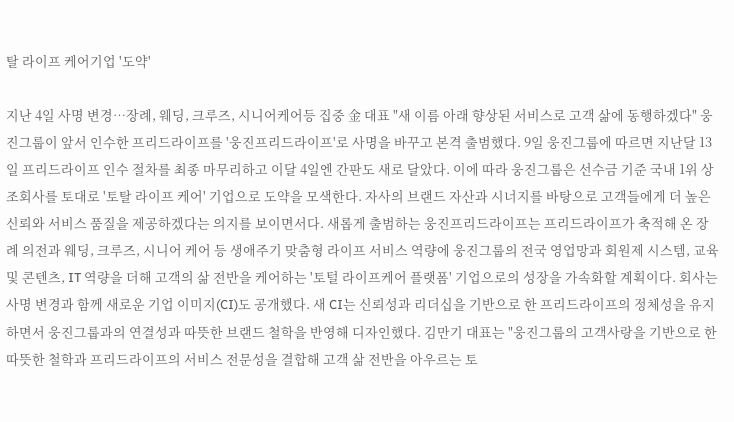탈 라이프 케어기업 '도약'

지난 4일 사명 변경…장례, 웨딩, 크루즈, 시니어케어등 집중 金 대표 "새 이름 아래 향상된 서비스로 고객 삶에 동행하겠다" 웅진그룹이 앞서 인수한 프리드라이프를 '웅진프리드라이프'로 사명을 바꾸고 본격 출범했다. 9일 웅진그룹에 따르면 지난달 13일 프리드라이프 인수 절차를 최종 마무리하고 이달 4일엔 간판도 새로 달았다. 이에 따라 웅진그룹은 선수금 기준 국내 1위 상조회사를 토대로 '토탈 라이프 케어' 기업으로 도약을 모색한다. 자사의 브랜드 자산과 시너지를 바탕으로 고객들에게 더 높은 신뢰와 서비스 품질을 제공하겠다는 의지를 보이면서다. 새롭게 출범하는 웅진프리드라이프는 프리드라이프가 축적해 온 장례 의전과 웨딩, 크루즈, 시니어 케어 등 생애주기 맞춤형 라이프 서비스 역량에 웅진그룹의 전국 영업망과 회원제 시스템, 교육 및 콘텐츠, IT 역량을 더해 고객의 삶 전반을 케어하는 '토털 라이프케어 플랫폼' 기업으로의 성장을 가속화할 계획이다. 회사는 사명 변경과 함께 새로운 기업 이미지(CI)도 공개했다. 새 CI는 신뢰성과 리더십을 기반으로 한 프리드라이프의 정체성을 유지하면서 웅진그룹과의 연결성과 따뜻한 브랜드 철학을 반영해 디자인했다. 김만기 대표는 "웅진그룹의 고객사랑을 기반으로 한 따뜻한 철학과 프리드라이프의 서비스 전문성을 결합해 고객 삶 전반을 아우르는 토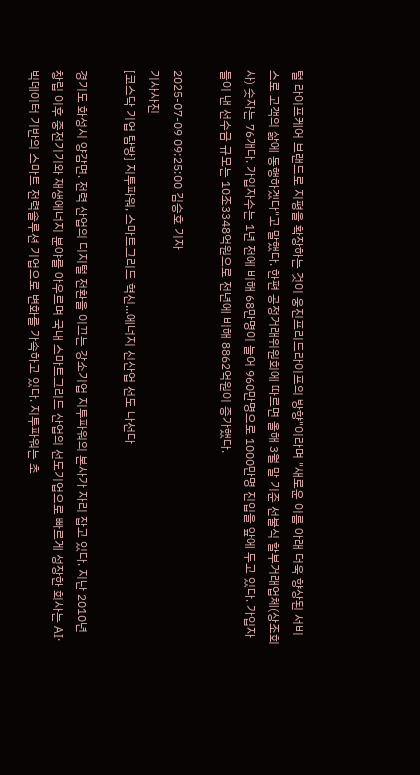털 라이프케어 브랜드로 지평을 확장하는 것이 웅진프리드라이프의 방향"이라며 "새로운 이름 아래 더욱 향상된 서비스로 고객의 삶에 동행하겠다"고 말했다. 한편 공정거래위원회에 따르면 올해 3월 말 기준 선불식 할부거래업체(상조회사) 숫자는 76개다. 가입자수는 1년 전에 비해 68만명이 늘어 960만명으로 1000만명 진입을 앞에 두고 있다. 가입자들이 낸 선수금 규모는 10조3348억원으로 전년에 비해 8862억원이 증가했다.

2025-07-09 09:25:00 김승호 기자
기사사진
[코스닥 기업 탐방] 지투파워, 스마트그리드 혁신...에너지 신산업 선도 나선다

경기도 화성시 양감면. 전력 산업의 디지털 전환을 이끄는 강소기업 지투파워의 본사가 자리 잡고 있다. 지난 2010년 창립 이후 중전기기와 재생에너지 분야를 아우르며 국내 스마트그리드 산업의 선도기업으로 빠르게 성장한 회사는 AI·빅데이터 기반의 스마트 전력솔루션 기업으로 변화를 가속하고 있다. 지투파워는 초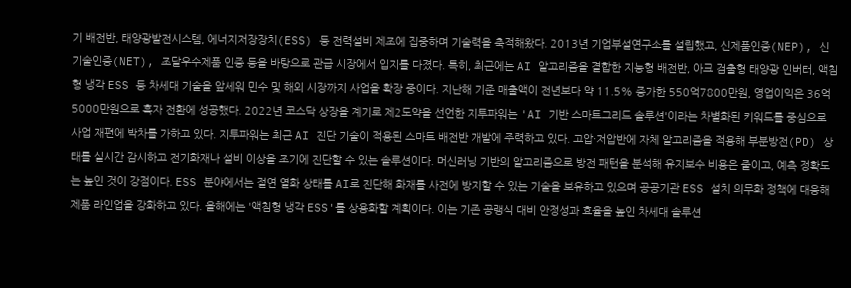기 배전반, 태양광발전시스템, 에너지저장장치(ESS) 등 전력설비 제조에 집중하며 기술력을 축적해왔다. 2013년 기업부설연구소를 설립했고, 신제품인증(NEP), 신기술인증(NET), 조달우수제품 인증 등을 바탕으로 관급 시장에서 입지를 다졌다. 특히, 최근에는 AI 알고리즘을 결합한 지능형 배전반, 아크 검출형 태양광 인버터, 액침형 냉각 ESS 등 차세대 기술을 앞세워 민수 및 해외 시장까지 사업을 확장 중이다. 지난해 기준 매출액이 전년보다 약 11.5% 증가한 550억7800만원, 영업이익은 36억5000만원으로 흑자 전환에 성공했다. 2022년 코스닥 상장을 계기로 제2도약을 선언한 지투파워는 'AI 기반 스마트그리드 솔루션'이라는 차별화된 키워드를 중심으로 사업 재편에 박차를 가하고 있다. 지투파워는 최근 AI 진단 기술이 적용된 스마트 배전반 개발에 주력하고 있다. 고압·저압반에 자체 알고리즘을 적용해 부분방전(PD) 상태를 실시간 감시하고 전기화재나 설비 이상을 조기에 진단할 수 있는 솔루션이다. 머신러닝 기반의 알고리즘으로 방전 패턴을 분석해 유지보수 비용은 줄이고, 예측 정확도는 높인 것이 강점이다. ESS 분야에서는 절연 열화 상태를 AI로 진단해 화재를 사전에 방지할 수 있는 기술을 보유하고 있으며 공공기관 ESS 설치 의무화 정책에 대응해 제품 라인업을 강화하고 있다. 올해에는 '액침형 냉각 ESS'를 상용화할 계획이다. 이는 기존 공랭식 대비 안정성과 효율을 높인 차세대 솔루션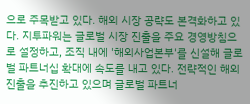으로 주목받고 있다. 해외 시장 공략도 본격화하고 있다. 지투파워는 글로벌 시장 진출을 주요 경영방침으로 설정하고, 조직 내에 '해외사업본부'를 신설해 글로벌 파트너십 확대에 속도를 내고 있다. 전략적인 해외 진출을 추진하고 있으며 글로벌 파트너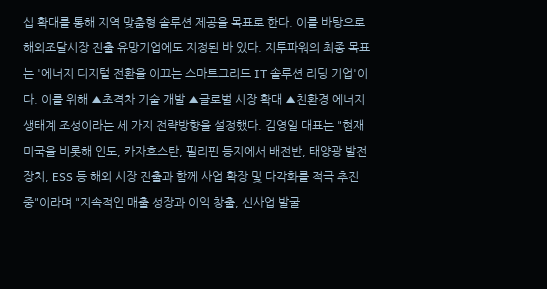십 확대를 통해 지역 맞춤형 솔루션 제공을 목표로 한다. 이를 바탕으로 해외조달시장 진출 유망기업에도 지정된 바 있다. 지투파워의 최종 목표는 '에너지 디지털 전환을 이끄는 스마트그리드 IT 솔루션 리딩 기업'이다. 이를 위해 ▲초격차 기술 개발 ▲글로벌 시장 확대 ▲친환경 에너지 생태계 조성이라는 세 가지 전략방향을 설정했다. 김영일 대표는 "현재 미국을 비롯해 인도, 카자흐스탄, 필리핀 등지에서 배전반, 태양광 발전장치, ESS 등 해외 시장 진출과 함께 사업 확장 및 다각화를 적극 추진 중"이라며 "지속적인 매출 성장과 이익 창출, 신사업 발굴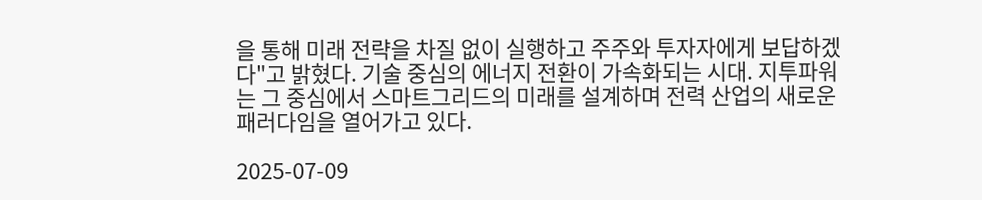을 통해 미래 전략을 차질 없이 실행하고 주주와 투자자에게 보답하겠다"고 밝혔다. 기술 중심의 에너지 전환이 가속화되는 시대. 지투파워는 그 중심에서 스마트그리드의 미래를 설계하며 전력 산업의 새로운 패러다임을 열어가고 있다.

2025-07-09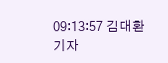09:13:57 김대환 기자